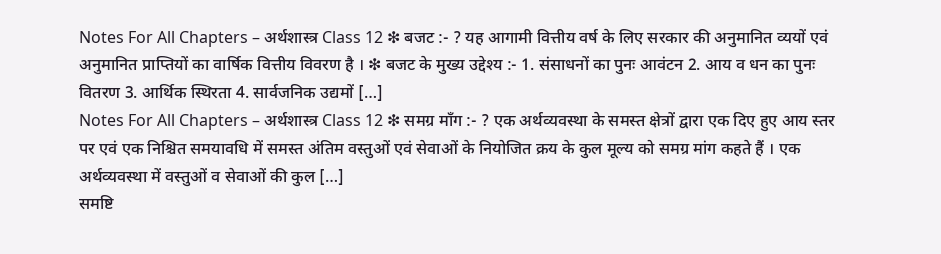Notes For All Chapters – अर्थशास्त्र Class 12 ❇ बजट :- ? यह आगामी वित्तीय वर्ष के लिए सरकार की अनुमानित व्ययों एवं अनुमानित प्राप्तियों का वार्षिक वित्तीय विवरण है । ❇ बजट के मुख्य उद्देश्य :- 1. संसाधनों का पुनः आवंटन 2. आय व धन का पुनः वितरण 3. आर्थिक स्थिरता 4. सार्वजनिक उद्यमों […]
Notes For All Chapters – अर्थशास्त्र Class 12 ❇ समग्र माँग :- ? एक अर्थव्यवस्था के समस्त क्षेत्रों द्वारा एक दिए हुए आय स्तर पर एवं एक निश्चित समयावधि में समस्त अंतिम वस्तुओं एवं सेवाओं के नियोजित क्रय के कुल मूल्य को समग्र मांग कहते हैं । एक अर्थव्यवस्था में वस्तुओं व सेवाओं की कुल […]
समष्टि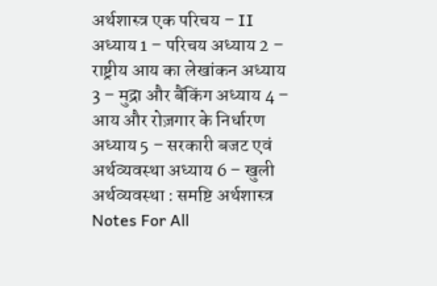अर्थशास्त्र एक परिचय – II अध्याय 1 – परिचय अध्याय 2 – राष्ट्रीय आय का लेखांकन अध्याय 3 – मुद्रा और बैंकिंग अध्याय 4 – आय और रोज़गार के निर्धारण अध्याय 5 – सरकारी बजट एवं अर्थव्यवस्था अध्याय 6 – खुली अर्थव्यवस्था : समष्टि अर्थशास्त्र
Notes For All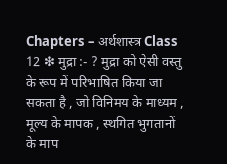Chapters – अर्थशास्त्र Class 12 ❇ मुद्रा :- ? मुद्रा को ऐसी वस्तु के रूप में परिभाषित किया जा सकता है , जो विनिमय के माध्यम , मूल्य के मापक , स्थगित भुगतानों के माप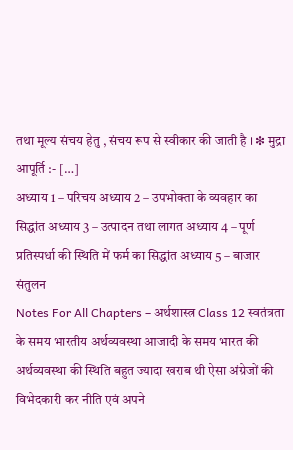तथा मूल्य संचय हेतु , संचय रूप से स्वीकार की जाती है । ❇ मुद्रा आपूर्ति :- […]
अध्याय 1 – परिचय अध्याय 2 – उपभोक्ता के व्यवहार का सिद्धांत अध्याय 3 – उत्पादन तथा लागत अध्याय 4 – पूर्ण प्रतिस्पर्धा की स्थिति में फर्म का सिद्धांत अध्याय 5 – बाजार संतुलन
Notes For All Chapters – अर्थशास्त्र Class 12 स्वतंत्रता के समय भारतीय अर्थव्यवस्था आजादी के समय भारत की अर्थव्यवस्था की स्थिति बहुत ज्यादा खराब थी ऐसा अंग्रेजों की विभेदकारी कर नीति एवं अपने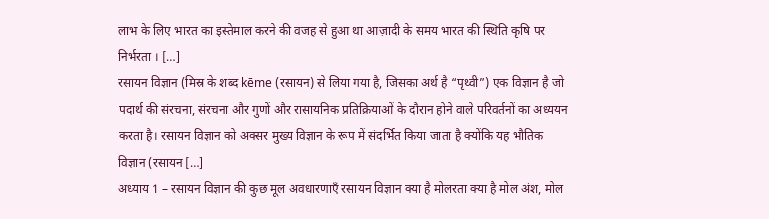लाभ के लिए भारत का इस्तेमाल करने की वजह से हुआ था आज़ादी के समय भारत की स्थिति कृषि पर निर्भरता । […]
रसायन विज्ञान (मिस्र के शब्द kēme (रसायन) से लिया गया है, जिसका अर्थ है “पृथ्वी”) एक विज्ञान है जो पदार्थ की संरचना, संरचना और गुणों और रासायनिक प्रतिक्रियाओं के दौरान होने वाले परिवर्तनों का अध्ययन करता है। रसायन विज्ञान को अक्सर मुख्य विज्ञान के रूप में संदर्भित किया जाता है क्योंकि यह भौतिक विज्ञान (रसायन […]
अध्याय 1 – रसायन विज्ञान की कुछ मूल अवधारणाएँ रसायन विज्ञान क्या है मोलरता क्या है मोल अंश, मोल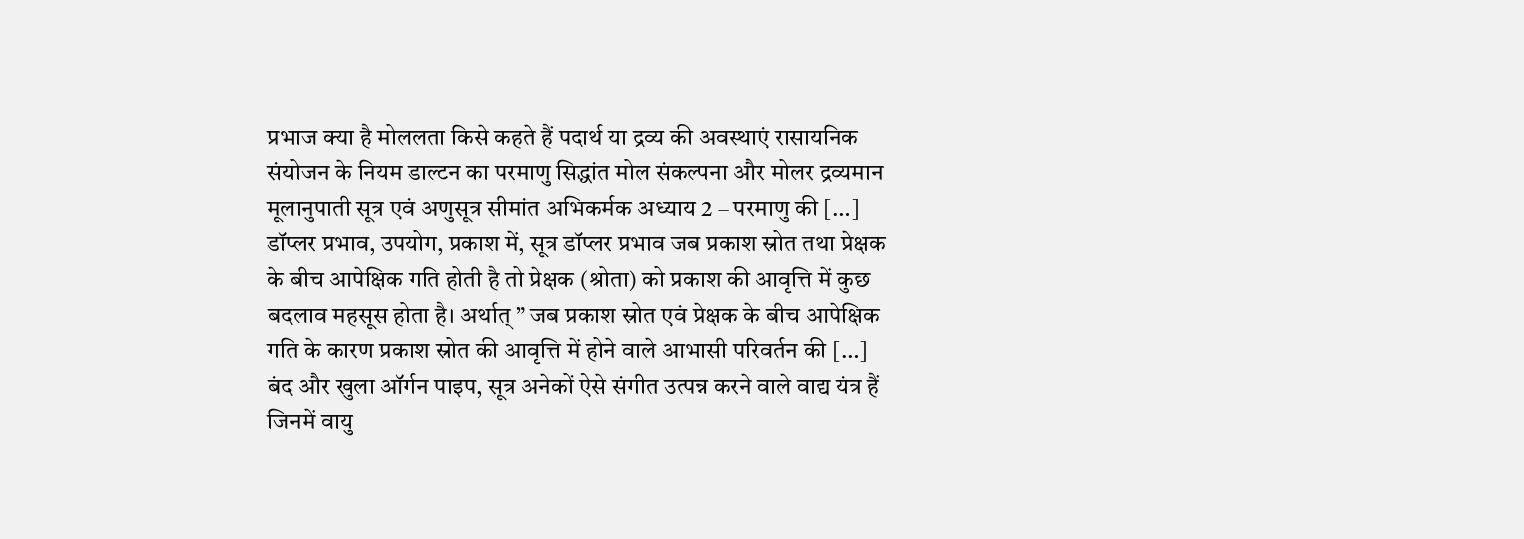प्रभाज क्या है मोललता किसे कहते हैं पदार्थ या द्रव्य की अवस्थाएं रासायनिक संयोजन के नियम डाल्टन का परमाणु सिद्धांत मोल संकल्पना और मोलर द्रव्यमान मूलानुपाती सूत्र एवं अणुसूत्र सीमांत अभिकर्मक अध्याय 2 – परमाणु की […]
डॉप्लर प्रभाव, उपयोग, प्रकाश में, सूत्र डॉप्लर प्रभाव जब प्रकाश स्रोत तथा प्रेक्षक के बीच आपेक्षिक गति होती है तो प्रेक्षक (श्रोता) को प्रकाश की आवृत्ति में कुछ बदलाव महसूस होता है। अर्थात् ” जब प्रकाश स्रोत एवं प्रेक्षक के बीच आपेक्षिक गति के कारण प्रकाश स्रोत की आवृत्ति में होने वाले आभासी परिवर्तन की […]
बंद और खुला ऑर्गन पाइप, सूत्र अनेकों ऐसे संगीत उत्पन्न करने वाले वाद्य यंत्र हैं जिनमें वायु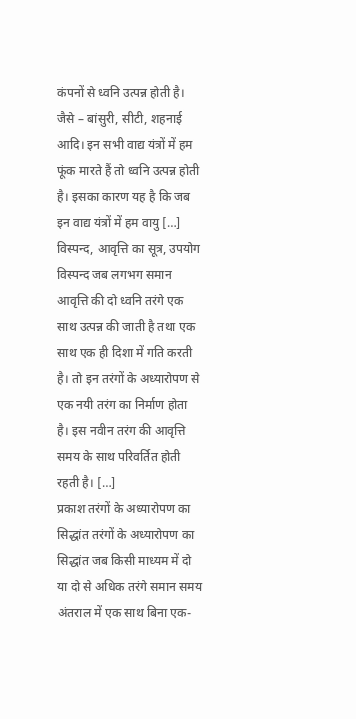कंपनों से ध्वनि उत्पन्न होती है। जैसे – बांसुरी, सीटी, शहनाई आदि। इन सभी वाद्य यंत्रों में हम फूंक मारते हैं तो ध्वनि उत्पन्न होती है। इसका कारण यह है कि जब इन वाद्य यंत्रों में हम वायु […]
विस्पन्द, आवृत्ति का सूत्र, उपयोग विस्पन्द जब लगभग समान आवृत्ति की दो ध्वनि तरंगे एक साथ उत्पन्न की जाती है तथा एक साथ एक ही दिशा में गति करती है। तो इन तरंगों के अध्यारोपण से एक नयी तरंग का निर्माण होता है। इस नवीन तरंग की आवृत्ति समय के साथ परिवर्तित होती रहती है। […]
प्रकाश तरंगों के अध्यारोपण का सिद्धांत तरंगों के अध्यारोपण का सिद्धांत जब किसी माध्यम में दो या दो से अधिक तरंगे समान समय अंतराल में एक साथ बिना एक-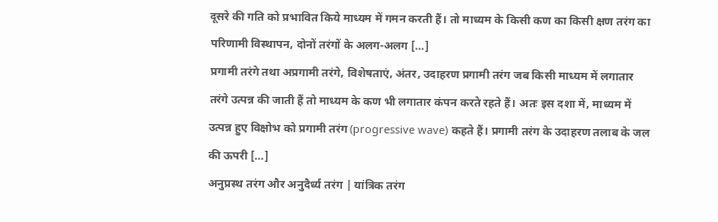दूसरे की गति को प्रभावित किये माध्यम में गमन करती हैं। तो माध्यम के किसी कण का किसी क्षण तरंग का परिणामी विस्थापन, दोनों तरंगों के अलग-अलग […]
प्रगामी तरंगे तथा अप्रगामी तरंगे, विशेषताएं, अंतर, उदाहरण प्रगामी तरंग जब किसी माध्यम में लगातार तरंगे उत्पन्न की जाती हैं तो माध्यम के कण भी लगातार कंपन करते रहते हैं। अतः इस दशा में, माध्यम में उत्पन्न हुए विक्षोभ को प्रगामी तरंग (progressive wave) कहते हैं। प्रगामी तरंग के उदाहरण तलाब के जल की ऊपरी […]
अनुप्रस्थ तरंग और अनुदैर्ध्य तरंग | यांत्रिक तरंग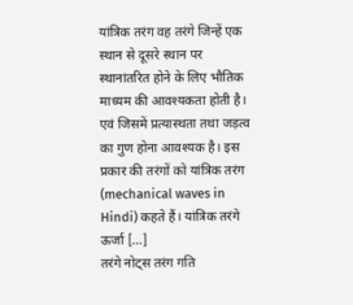यांत्रिक तरंग वह तरंगे जिन्हें एक स्थान से दूसरे स्थान पर स्थानांतरित होने के लिए भौतिक माध्यम की आवश्यकता होती है। एवं जिसमें प्रत्यास्थता तथा जड़त्व का गुण होना आवश्यक है। इस प्रकार की तरंगों को यांत्रिक तरंग (mechanical waves in Hindi) कहते हैं। यांत्रिक तरंगे ऊर्जा […]
तरंगे नोट्स तरंग गति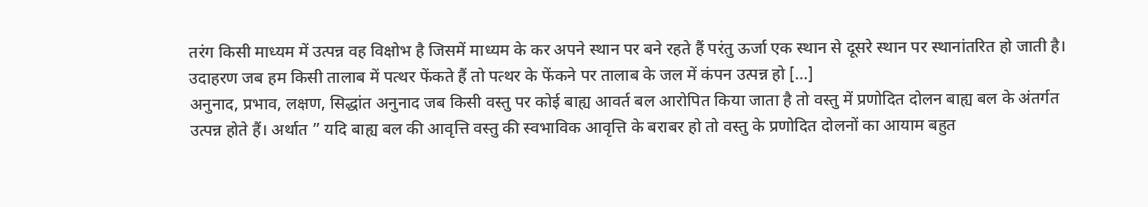तरंग किसी माध्यम में उत्पन्न वह विक्षोभ है जिसमें माध्यम के कर अपने स्थान पर बने रहते हैं परंतु ऊर्जा एक स्थान से दूसरे स्थान पर स्थानांतरित हो जाती है। उदाहरण जब हम किसी तालाब में पत्थर फेंकते हैं तो पत्थर के फेंकने पर तालाब के जल में कंपन उत्पन्न हो […]
अनुनाद, प्रभाव, लक्षण, सिद्धांत अनुनाद जब किसी वस्तु पर कोई बाह्य आवर्त बल आरोपित किया जाता है तो वस्तु में प्रणोदित दोलन बाह्य बल के अंतर्गत उत्पन्न होते हैं। अर्थात ” यदि बाह्य बल की आवृत्ति वस्तु की स्वभाविक आवृत्ति के बराबर हो तो वस्तु के प्रणोदित दोलनों का आयाम बहुत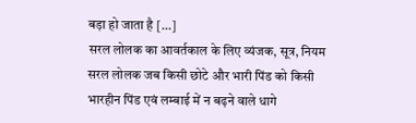बड़ा हो जाता है […]
सरल लोलक का आवर्तकाल के लिए व्यंजक, सूत्र, नियम सरल लोलक जब किसी छोटे और भारी पिंड को किसी भारहीन पिंड एवं लम्बाई में न बढ़ने वाले धागे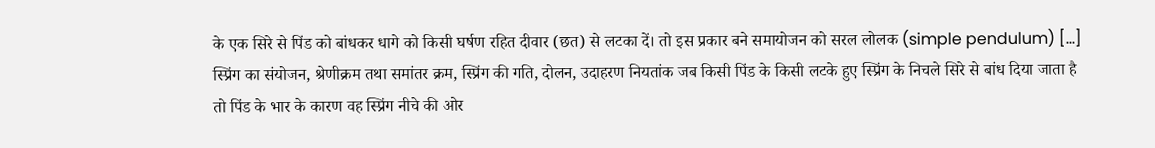के एक सिरे से पिंड को बांधकर धागे को किसी घर्षण रहित दीवार (छत) से लटका दें। तो इस प्रकार बने समायोजन को सरल लोलक (simple pendulum) […]
स्प्रिंग का संयोजन, श्रेणीक्रम तथा समांतर क्रम, स्प्रिंग की गति, दोलन, उदाहरण नियतांक जब किसी पिंड के किसी लटके हुए स्प्रिंग के निचले सिरे से बांध दिया जाता है तो पिंड के भार के कारण वह स्प्रिंग नीचे की ओर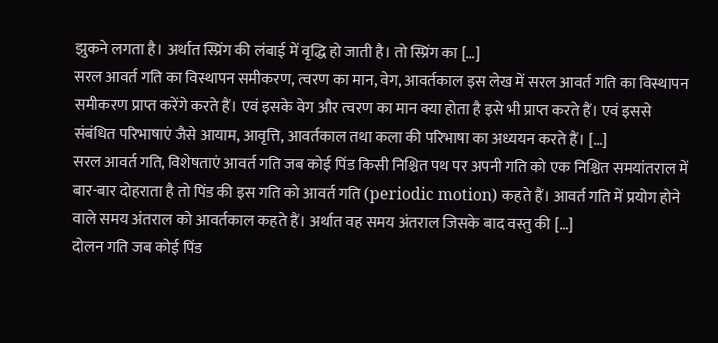झुकने लगता है। अर्थात स्प्रिंग की लंबाई में वृद्धि हो जाती है। तो स्प्रिंग का […]
सरल आवर्त गति का विस्थापन समीकरण, त्वरण का मान, वेग, आवर्तकाल इस लेख में सरल आवर्त गति का विस्थापन समीकरण प्राप्त करेंगे करते हैं। एवं इसके वेग और त्वरण का मान क्या होता है इसे भी प्राप्त करते हैं। एवं इससे संबंधित परिभाषाएं जैसे आयाम, आवृत्ति, आवर्तकाल तथा कला की परिभाषा का अध्ययन करते हैं। […]
सरल आवर्त गति, विशेषताएं आवर्त गति जब कोई पिंड किसी निश्चित पथ पर अपनी गति को एक निश्चित समयांतराल में बार-बार दोहराता है तो पिंड की इस गति को आवर्त गति (periodic motion) कहते हैं। आवर्त गति में प्रयोग होने वाले समय अंतराल को आवर्तकाल कहते हैं। अर्थात वह समय अंतराल जिसके बाद वस्तु की […]
दोलन गति जब कोई पिंड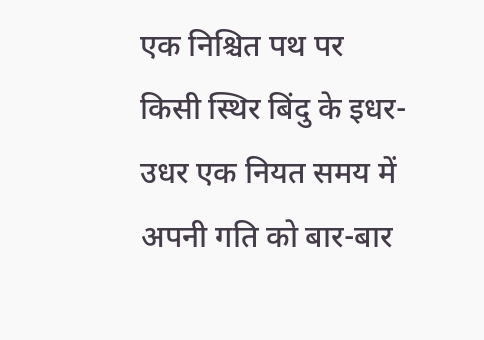एक निश्चित पथ पर किसी स्थिर बिंदु के इधर-उधर एक नियत समय में अपनी गति को बार-बार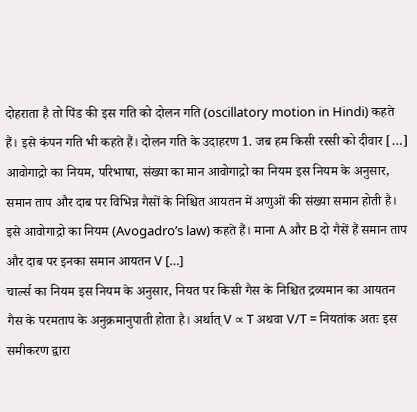दोहराता है तो पिंड की इस गति को दोलन गति (oscillatory motion in Hindi) कहते हैं। इसे कंपन गति भी कहते हैं। दोलन गति के उदाहरण 1. जब हम किसी रस्सी को दीवार […]
आवोगाद्रो का नियम, परिभाषा, संख्या का मान आवोगाद्रो का नियम इस नियम के अनुसार, समान ताप और दाब पर विभिन्न गैसों के निश्चित आयतन में अणुओं की संख्या समान होती है। इसे आवोगाद्रो का नियम (Avogadro’s law) कहते हैं। माना A और B दो गैसें हैं समान ताप और दाब पर इनका समान आयतन V […]
चार्ल्स का नियम इस नियम के अनुसार, नियत पर किसी गैस के निश्चित द्रव्यमान का आयतन गैस के परमताप के अनुक्रमानुपाती होता है। अर्थात् V ∝ T अथवा V/T = नियतांक अतः इस समीकरण द्वारा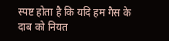स्पष्ट होता है कि यदि हम गैस के दाब को नियत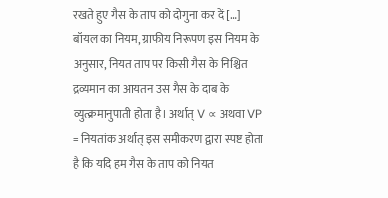रखते हुए गैस के ताप को दोगुना कर दें […]
बॉयल का नियम, ग्राफीय निरूपण इस नियम के अनुसार, नियत ताप पर किसी गैस के निश्चित द्रव्यमान का आयतन उस गैस के दाब के व्युत्क्रमानुपाती होता है। अर्थात् V ∝ अथवा VP = नियतांक अर्थात् इस समीकरण द्वारा स्पष्ट होता है कि यदि हम गैस के ताप को नियत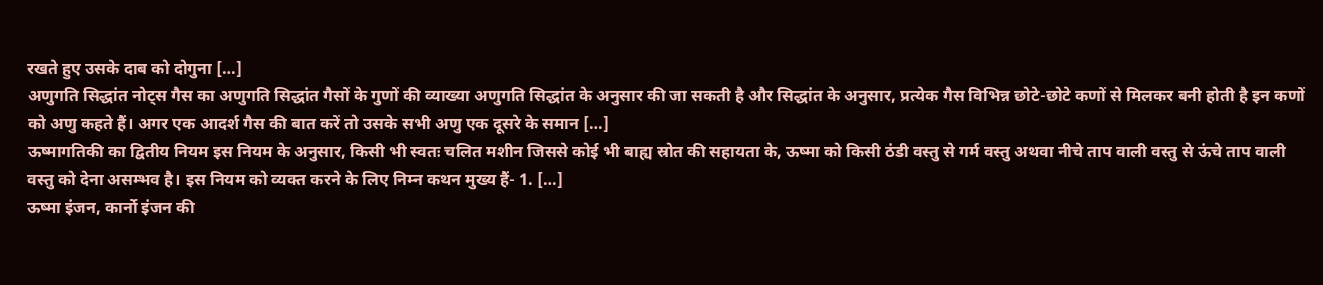रखते हुए उसके दाब को दोगुना […]
अणुगति सिद्धांत नोट्स गैस का अणुगति सिद्धांत गैसों के गुणों की व्याख्या अणुगति सिद्धांत के अनुसार की जा सकती है और सिद्धांत के अनुसार, प्रत्येक गैस विभिन्न छोटे-छोटे कणों से मिलकर बनी होती है इन कणों को अणु कहते हैं। अगर एक आदर्श गैस की बात करें तो उसके सभी अणु एक दूसरे के समान […]
ऊष्मागतिकी का द्वितीय नियम इस नियम के अनुसार, किसी भी स्वतः चलित मशीन जिससे कोई भी बाह्य स्रोत की सहायता के, ऊष्मा को किसी ठंडी वस्तु से गर्म वस्तु अथवा नीचे ताप वाली वस्तु से ऊंचे ताप वाली वस्तु को देना असम्भव है। इस नियम को व्यक्त करने के लिए निम्न कथन मुख्य हैं- 1. […]
ऊष्मा इंजन, कार्नो इंजन की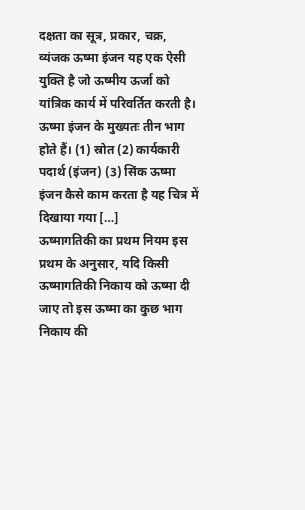दक्षता का सूत्र, प्रकार, चक्र, व्यंजक ऊष्मा इंजन यह एक ऐसी युक्ति है जो ऊष्मीय ऊर्जा को यांत्रिक कार्य में परिवर्तित करती है। ऊष्मा इंजन के मुख्यतः तीन भाग होते हैं। (1) स्रोत (2) कार्यकारी पदार्थ (इंजन) (3) सिंक ऊष्मा इंजन कैसे काम करता है यह चित्र में दिखाया गया […]
ऊष्मागतिकी का प्रथम नियम इस प्रथम के अनुसार, यदि किसी ऊष्मागतिकी निकाय को ऊष्मा दी जाए तो इस ऊष्मा का कुछ भाग निकाय की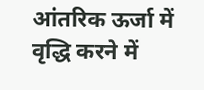आंतरिक ऊर्जा में वृद्धि करने में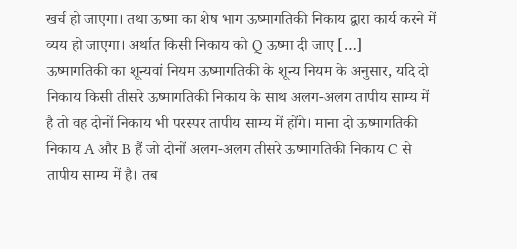खर्च हो जाएगा। तथा ऊष्मा का शेष भाग ऊष्मागतिकी निकाय द्वारा कार्य करने में व्यय हो जाएगा। अर्थात किसी निकाय को Q ऊष्मा दी जाए […]
ऊष्मागतिकी का शून्यवां नियम ऊष्मागतिकी के शून्य नियम के अनुसार, यदि दो निकाय किसी तीसरे ऊष्मागतिकी निकाय के साथ अलग-अलग तापीय साम्य में है तो वह दोनों निकाय भी परस्पर तापीय साम्य में होंगे। माना दो ऊष्मागतिकी निकाय A और B हैं जो दोनों अलग-अलग तीसरे ऊष्मागतिकी निकाय C से तापीय साम्य में है। तब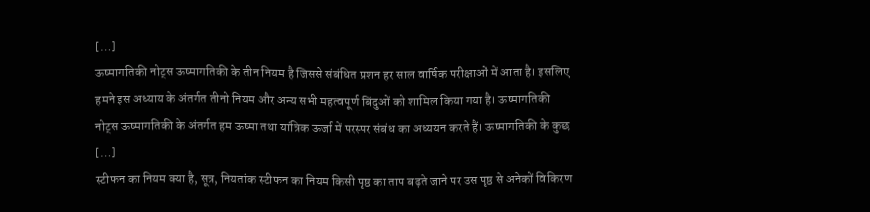[…]
ऊष्मागतिकी नोट्स ऊष्मागतिकी के तीन नियम है जिससे संबंधित प्रशन हर साल वार्षिक परीक्षाओं में आता है। इसलिए हमने इस अध्याय के अंतर्गत तीनो नियम और अन्य सभी महत्वपूर्ण बिंदुओं को शामिल किया गया है। ऊष्मागतिकी नोट्स ऊष्मागतिकी के अंतर्गत हम ऊष्मा तथा यांत्रिक ऊर्जा में परस्पर संबंध का अध्ययन करते हैं। ऊष्मागतिकी के कुछ […]
स्टीफन का नियम क्या है, सूत्र, नियतांक स्टीफन का नियम किसी पृष्ठ का ताप बढ़ते जाने पर उस पृष्ठ से अनेकों विकिरण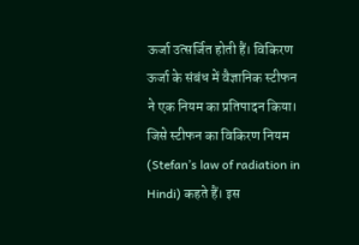ऊर्जा उत्सर्जित होती हैं। विकिरण ऊर्जा के संबंध में वैज्ञानिक स्टीफन ने एक नियम का प्रतिपादन किया। जिसे स्टीफन का विकिरण नियम (Stefan’s law of radiation in Hindi) कहते हैं। इस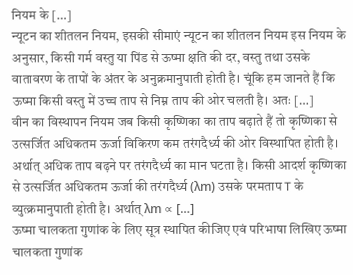नियम के […]
न्यूटन का शीतलन नियम, इसकी सीमाएं न्यूटन का शीतलन नियम इस नियम के अनुसार, किसी गर्म वस्तु या पिंड से ऊष्मा क्षति की दर, वस्तु तथा उसके वातावरण के तापों के अंतर के अनुक्रमानुपाती होती है। चूंकि हम जानते हैं कि ऊष्मा किसी वस्तु में उच्च ताप से निम्न ताप की ओर चलती है। अतः […]
वीन का विस्थापन नियम जब किसी कृष्णिका का ताप बढ़ाते हैं तो कृष्णिका से उत्सर्जित अधिकतम ऊर्जा विकिरण कम तरंगदैर्ध्य की ओर विस्थापित होती है। अर्थात् अधिक ताप बढ़ने पर तरंगदैर्ध्य का मान घटता है। किसी आदर्श कृष्णिका से उत्सर्जित अधिकतम ऊर्जा की तरंगदैर्ध्य (λm) उसके परमताप T के व्युत्क्रमानुपाती होती है। अर्थात् λm ∝ […]
ऊष्मा चालकता गुणांक के लिए सूत्र स्थापित कीजिए एवं परिभाषा लिखिए ऊष्मा चालकता गुणांक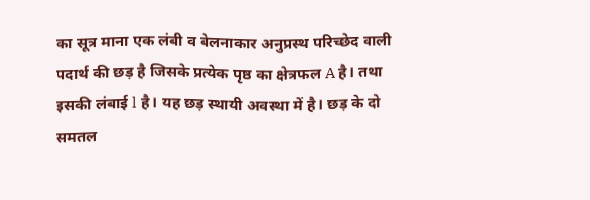का सूत्र माना एक लंबी व बेलनाकार अनुप्रस्थ परिच्छेद वाली पदार्थ की छड़ है जिसके प्रत्येक पृष्ठ का क्षेत्रफल A है। तथा इसकी लंबाई l है। यह छड़ स्थायी अवस्था में है। छड़ के दो समतल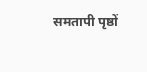समतापी पृष्ठों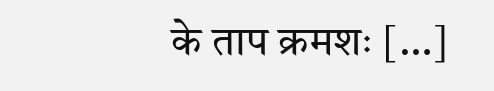के ताप क्रमशः […]